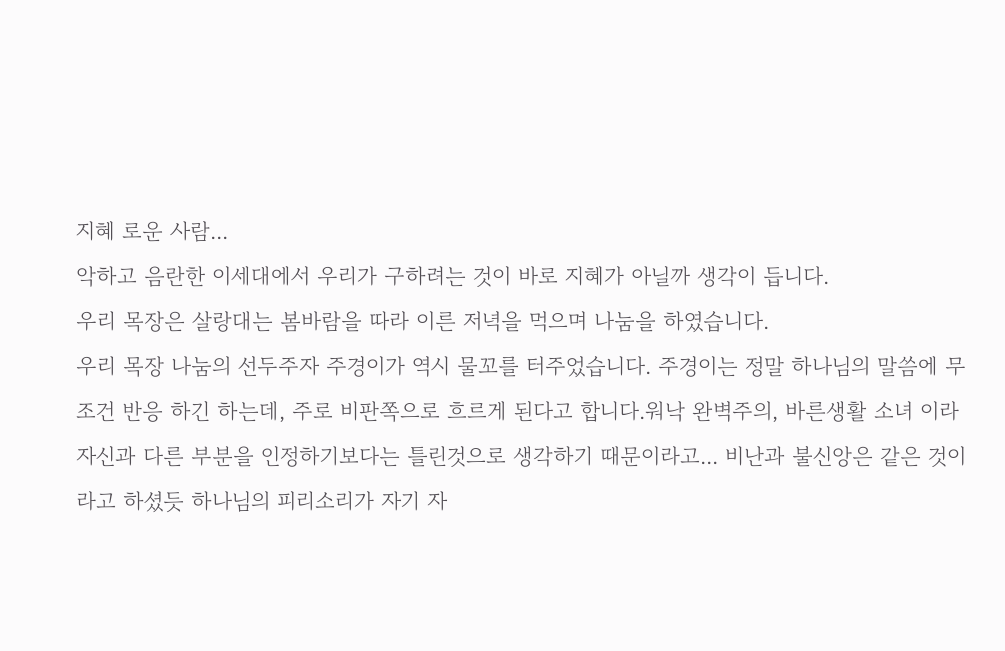지혜 로운 사람...
악하고 음란한 이세대에서 우리가 구하려는 것이 바로 지혜가 아닐까 생각이 듭니다.
우리 목장은 살랑대는 봄바람을 따라 이른 저녁을 먹으며 나눔을 하였습니다.
우리 목장 나눔의 선두주자 주경이가 역시 물꼬를 터주었습니다. 주경이는 정말 하나님의 말씀에 무조건 반응 하긴 하는데, 주로 비판쪽으로 흐르게 된다고 합니다.워낙 완벽주의, 바른생활 소녀 이라 자신과 다른 부분을 인정하기보다는 틀린것으로 생각하기 때문이라고... 비난과 불신앙은 같은 것이라고 하셨듯 하나님의 피리소리가 자기 자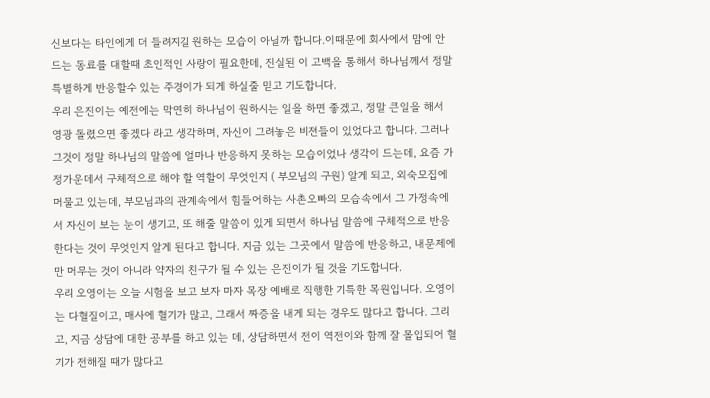신보다는 타인에게 더 들려지길 원하는 모습이 아닐까 합니다.이때문에 회사에서 맘에 안드는 동료를 대할때 초인적인 사랑이 필요한데, 진실된 이 고백을 통해서 하나님께서 정말 특별하게 반응할수 있는 주경이가 되게 하실줄 믿고 기도합니다.
우리 은진이는 예전에는 막연히 하나님이 원하시는 일을 하면 좋겠고, 정말 큰일을 해서 영광 돌렸으면 좋겠다 라고 생각하며, 자신이 그려놓은 비젼들이 있었다고 합니다. 그러나 그것이 정말 하나님의 말씀에 얼마나 반응하지 못하는 모습이었나 생각이 드는데, 요즘 가정가운데서 구체적으로 해야 할 역할이 무엇인지 ( 부모님의 구원) 알게 되고, 외숙모집에 머물고 있는데, 부모님과의 관계속에서 힘들어하는 사촌오빠의 모습속에서 그 가정속에서 자신이 보는 눈이 생기고, 또 해줄 말씀이 있게 되면서 하나님 말씀에 구체적으로 반응한다는 것이 무엇인지 알게 된다고 합니다. 지금 있는 그곳에서 말씀에 반응하고, 내문제에만 머무는 것이 아니라 약자의 친구가 될 수 있는 은진이가 될 것을 기도합니다.
우리 오영이는 오늘 시험을 보고 보자 마자 목장 예배로 직행한 기특한 목원입니다. 오영이는 다혈질이고, 매사에 혈기가 많고, 그래서 짜증을 내게 되는 경우도 많다고 합니다. 그리고, 지금 상담에 대한 공부를 하고 있는 데, 상담하면서 전이 역전이와 함께 잘 몰입되어 혈기가 전해질 때가 많다고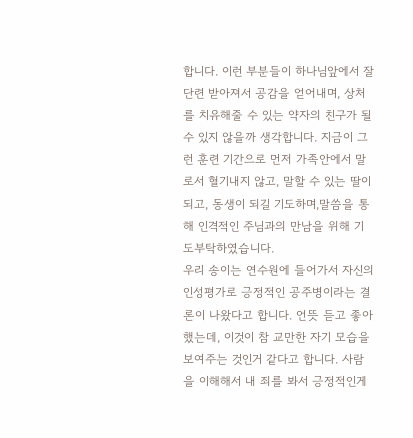합니다. 이런 부분들이 하나님앞에서 잘 단련 받아져서 공감을 얻어내며, 상처를 치유해줄 수 있는 약자의 친구가 될 수 있지 않을까 생각합니다. 지금이 그런 훈련 기간으로 먼저 가족안에서 말로서 혈기내지 않고, 말할 수 있는 딸이 되고, 동생이 되길 기도하며,말씀을 통해 인격적인 주님과의 만남을 위해 기도부탁하였습니다.
우리 송이는 연수원에 들어가서 자신의 인성평가로 긍정적인 공주병이라는 결론이 나왔다고 합니다. 언뜻 듣고 좋아했는데, 이것이 참 교만한 자기 모습을 보여주는 것인거 같다고 합니다. 사람을 이해해서 내 죄를 봐서 긍정적인게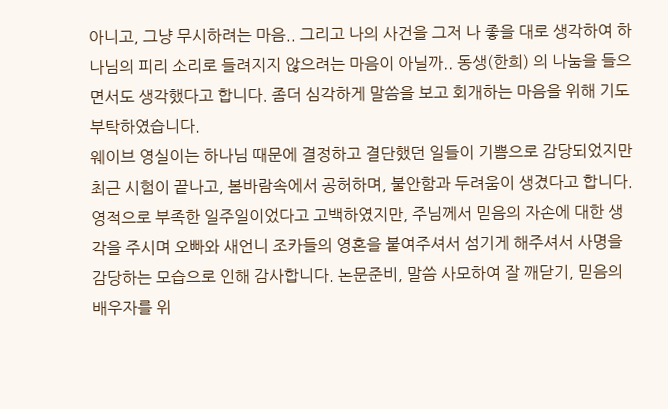아니고, 그냥 무시하려는 마음.. 그리고 나의 사건을 그저 나 좋을 대로 생각하여 하나님의 피리 소리로 들려지지 않으려는 마음이 아닐까.. 동생(한희) 의 나눔을 들으면서도 생각했다고 합니다. 좀더 심각하게 말씀을 보고 회개하는 마음을 위해 기도 부탁하였습니다.
웨이브 영실이는 하나님 때문에 결정하고 결단했던 일들이 기쁨으로 감당되었지만 최근 시험이 끝나고, 봄바람속에서 공허하며, 불안함과 두려움이 생겼다고 합니다. 영적으로 부족한 일주일이었다고 고백하였지만, 주님께서 믿음의 자손에 대한 생각을 주시며 오빠와 새언니 조카들의 영혼을 붙여주셔서 섬기게 해주셔서 사명을 감당하는 모습으로 인해 감사합니다. 논문준비, 말씀 사모하여 잘 깨닫기, 믿음의 배우자를 위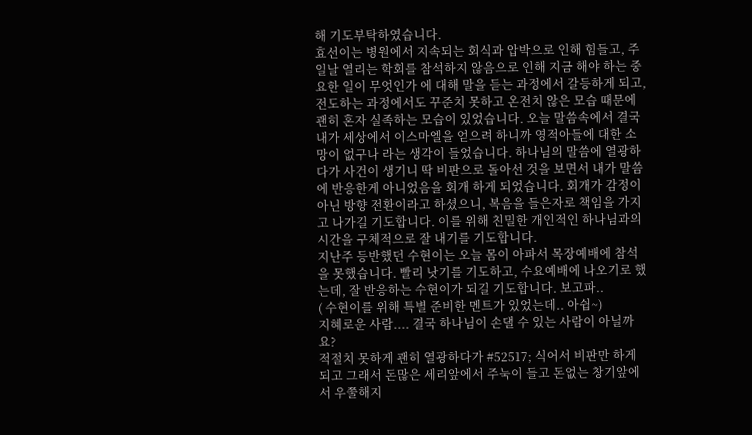해 기도부탁하였습니다.
효선이는 병원에서 지속되는 회식과 압박으로 인해 힘들고, 주일날 열리는 학회를 참석하지 않음으로 인해 지금 해야 하는 중요한 일이 무엇인가 에 대해 말을 듣는 과정에서 갈등하게 되고, 전도하는 과정에서도 꾸준치 못하고 온전치 않은 모습 때문에 괜히 혼자 실족하는 모습이 있었습니다. 오늘 말씀속에서 결국 내가 세상에서 이스마엘을 얻으려 하니까 영적아들에 대한 소망이 없구나 라는 생각이 들었습니다. 하나님의 말씀에 열광하다가 사건이 생기니 딱 비판으로 돌아선 것을 보면서 내가 말씀에 반응한게 아니었음을 회개 하게 되었습니다. 회개가 감정이 아닌 방향 전환이라고 하셨으니, 복음을 들은자로 책임을 가지고 나가길 기도합니다. 이를 위해 친밀한 개인적인 하나님과의 시간을 구체적으로 잘 내기를 기도합니다.
지난주 등반했던 수현이는 오늘 몸이 아파서 목장예배에 참석을 못했습니다. 빨리 낫기를 기도하고, 수요예배에 나오기로 했는데, 잘 반응하는 수현이가 되길 기도합니다. 보고파..
( 수현이를 위해 특별 준비한 멘트가 있었는데.. 아쉽~)
지혜로운 사람.... 결국 하나님이 손댈 수 있는 사람이 아닐까요?
적절치 못하게 괜히 열광하다가 #52517; 식어서 비판만 하게 되고 그래서 돈많은 세리앞에서 주눅이 들고 돈없는 창기앞에서 우쭐해지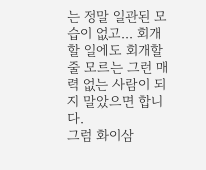는 정말 일관된 모습이 없고... 회개할 일에도 회개할 줄 모르는 그런 매력 없는 사람이 되지 말았으면 합니다.
그럼 화이삼